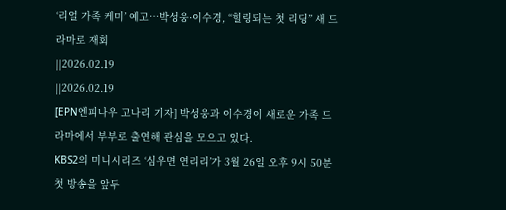‘리얼 가족 케미’ 예고…박성웅·이수경, “힐링되는 첫 리딩” 새 드라마로 재회
||2026.02.19
||2026.02.19
[EPN엔피나우 고나리 기자] 박성웅과 이수경이 새로운 가족 드라마에서 부부로 출연해 관심을 모으고 있다.
KBS2의 미니시리즈 ‘심우면 연리리’가 3월 26일 오후 9시 50분 첫 방송을 앞두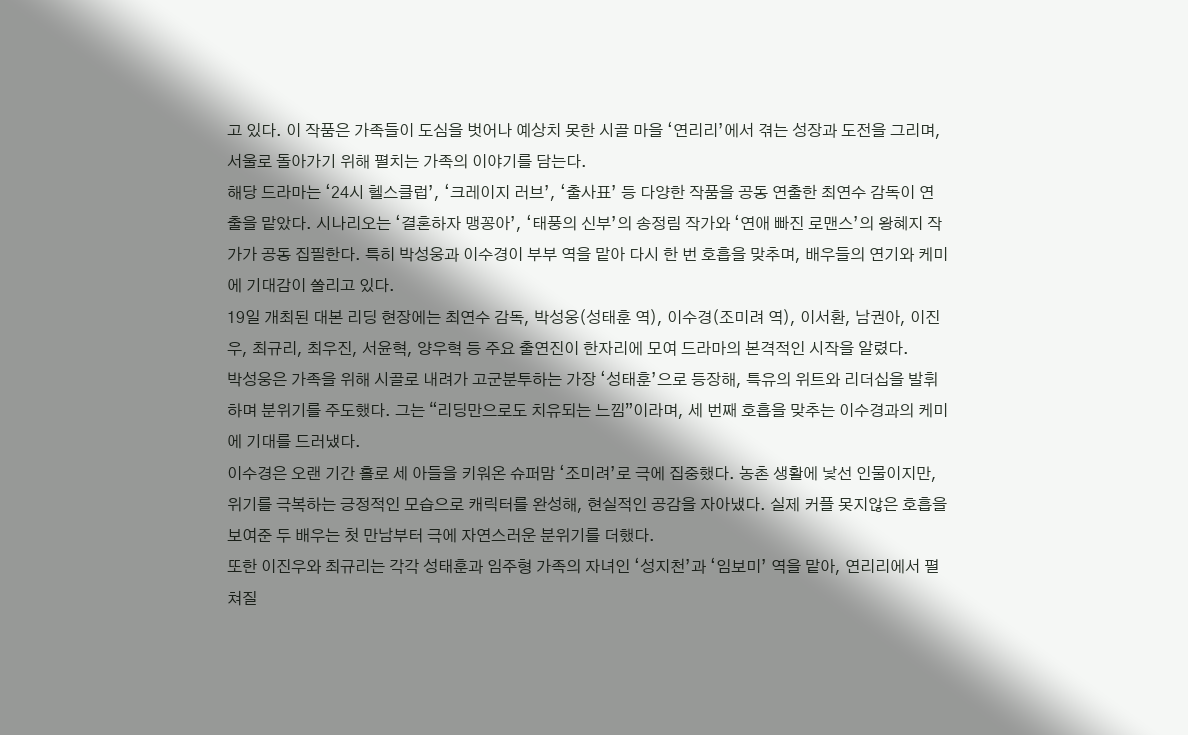고 있다. 이 작품은 가족들이 도심을 벗어나 예상치 못한 시골 마을 ‘연리리’에서 겪는 성장과 도전을 그리며, 서울로 돌아가기 위해 펼치는 가족의 이야기를 담는다.
해당 드라마는 ‘24시 헬스클럽’, ‘크레이지 러브’, ‘출사표’ 등 다양한 작품을 공동 연출한 최연수 감독이 연출을 맡았다. 시나리오는 ‘결혼하자 맹꽁아’, ‘태풍의 신부’의 송정림 작가와 ‘연애 빠진 로맨스’의 왕혜지 작가가 공동 집필한다. 특히 박성웅과 이수경이 부부 역을 맡아 다시 한 번 호흡을 맞추며, 배우들의 연기와 케미에 기대감이 쏠리고 있다.
19일 개최된 대본 리딩 현장에는 최연수 감독, 박성웅(성태훈 역), 이수경(조미려 역), 이서환, 남권아, 이진우, 최규리, 최우진, 서윤혁, 양우혁 등 주요 출연진이 한자리에 모여 드라마의 본격적인 시작을 알렸다.
박성웅은 가족을 위해 시골로 내려가 고군분투하는 가장 ‘성태훈’으로 등장해, 특유의 위트와 리더십을 발휘하며 분위기를 주도했다. 그는 “리딩만으로도 치유되는 느낌”이라며, 세 번째 호흡을 맞추는 이수경과의 케미에 기대를 드러냈다.
이수경은 오랜 기간 홀로 세 아들을 키워온 슈퍼맘 ‘조미려’로 극에 집중했다. 농촌 생활에 낯선 인물이지만, 위기를 극복하는 긍정적인 모습으로 캐릭터를 완성해, 현실적인 공감을 자아냈다. 실제 커플 못지않은 호흡을 보여준 두 배우는 첫 만남부터 극에 자연스러운 분위기를 더했다.
또한 이진우와 최규리는 각각 성태훈과 임주형 가족의 자녀인 ‘성지천’과 ‘임보미’ 역을 맡아, 연리리에서 펼쳐질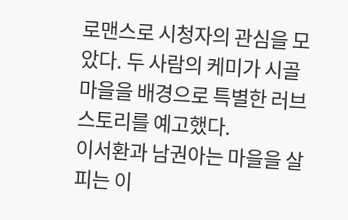로맨스로 시청자의 관심을 모았다. 두 사람의 케미가 시골 마을을 배경으로 특별한 러브스토리를 예고했다.
이서환과 남권아는 마을을 살피는 이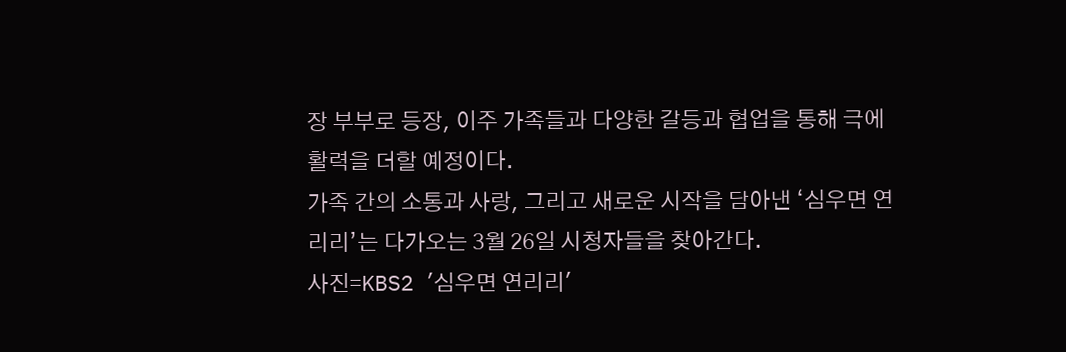장 부부로 등장, 이주 가족들과 다양한 갈등과 협업을 통해 극에 활력을 더할 예정이다.
가족 간의 소통과 사랑, 그리고 새로운 시작을 담아낸 ‘심우면 연리리’는 다가오는 3월 26일 시청자들을 찾아간다.
사진=KBS2 '심우면 연리리'